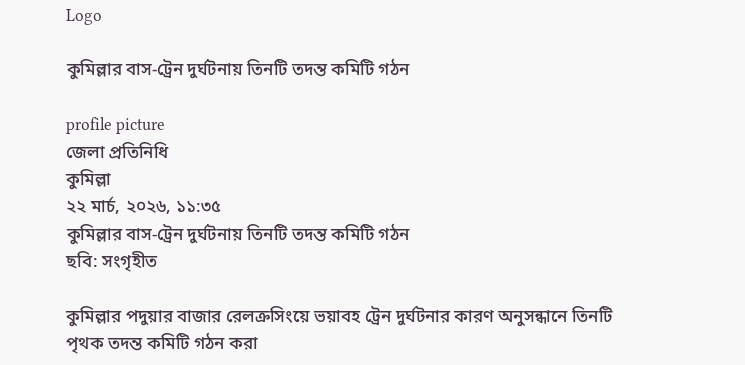Logo

কুমিল্লার বাস-ট্রেন দুর্ঘটনায় তিনটি তদন্ত কমিটি গঠন

profile picture
জেলা প্রতিনিধি
কুমিল্লা
২২ মার্চ, ২০২৬, ১১:৩৫
কুমিল্লার বাস-ট্রেন দুর্ঘটনায় তিনটি তদন্ত কমিটি গঠন
ছবি: সংগৃহীত

কুমিল্লার পদুয়ার বাজার রেলক্রসিংয়ে ভয়াবহ ট্রেন দুর্ঘটনার কারণ অনুসন্ধানে তিনটি পৃথক তদন্ত কমিটি গঠন করা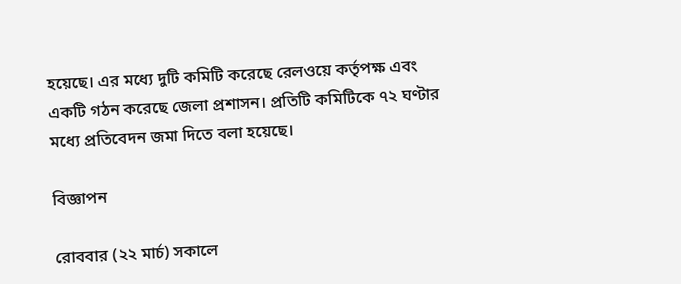হয়েছে। এর মধ্যে দুটি কমিটি করেছে রেলওয়ে কর্তৃপক্ষ এবং একটি গঠন করেছে জেলা প্রশাসন। প্রতিটি কমিটিকে ৭২ ঘণ্টার মধ্যে প্রতিবেদন জমা দিতে বলা হয়েছে।

বিজ্ঞাপন

রোববার (২২ মার্চ) সকালে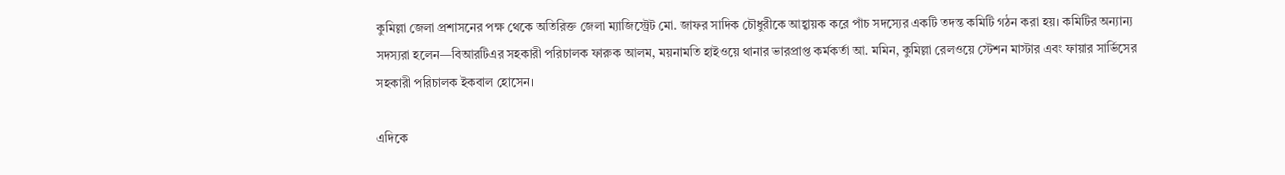কুমিল্লা জেলা প্রশাসনের পক্ষ থেকে অতিরিক্ত জেলা ম্যাজিস্ট্রেট মো. জাফর সাদিক চৌধুরীকে আহ্বায়ক করে পাঁচ সদস্যের একটি তদন্ত কমিটি গঠন করা হয়। কমিটির অন্যান্য সদস্যরা হলেন—বিআরটিএর সহকারী পরিচালক ফারুক আলম, ময়নামতি হাইওয়ে থানার ভারপ্রাপ্ত কর্মকর্তা আ. মমিন, কুমিল্লা রেলওয়ে স্টেশন মাস্টার এবং ফায়ার সার্ভিসের সহকারী পরিচালক ইকবাল হোসেন।

এদিকে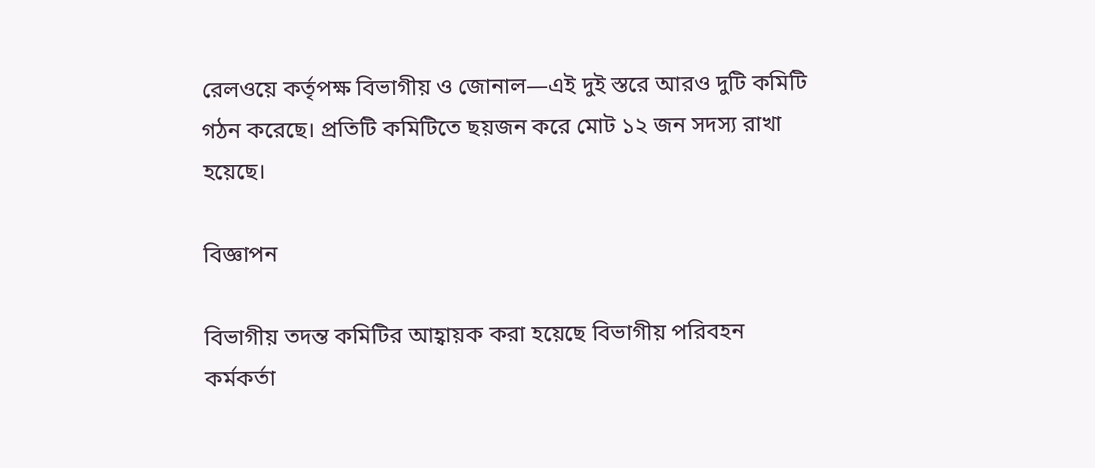রেলওয়ে কর্তৃপক্ষ বিভাগীয় ও জোনাল—এই দুই স্তরে আরও দুটি কমিটি গঠন করেছে। প্রতিটি কমিটিতে ছয়জন করে মোট ১২ জন সদস্য রাখা হয়েছে।

বিজ্ঞাপন

বিভাগীয় তদন্ত কমিটির আহ্বায়ক করা হয়েছে বিভাগীয় পরিবহন কর্মকর্তা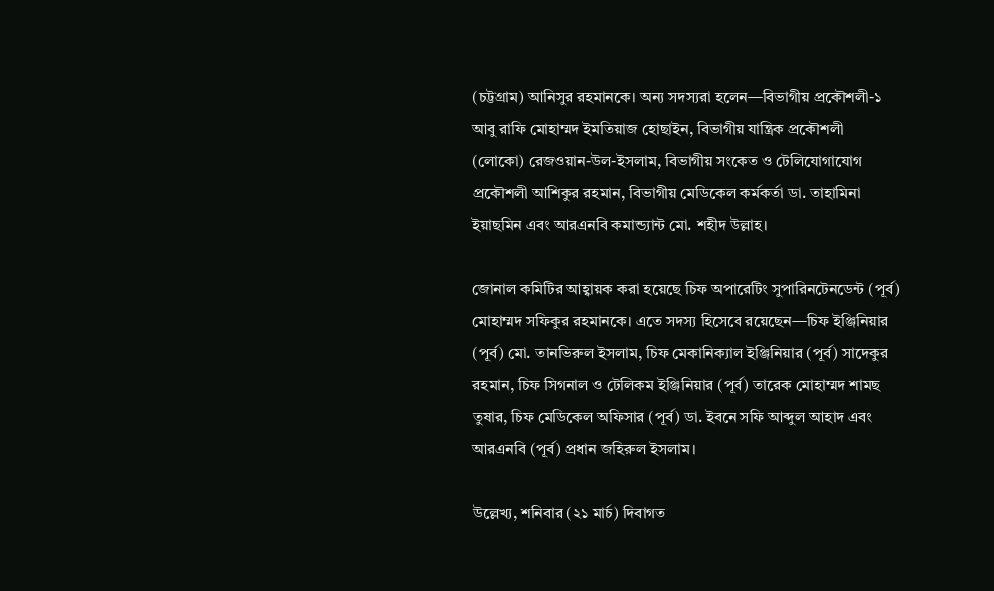(চট্টগ্রাম) আনিসুর রহমানকে। অন্য সদস্যরা হলেন—বিভাগীয় প্রকৌশলী-১ আবু রাফি মোহাম্মদ ইমতিয়াজ হোছাইন, বিভাগীয় যান্ত্রিক প্রকৌশলী (লোকো) রেজওয়ান-উল-ইসলাম, বিভাগীয় সংকেত ও টেলিযোগাযোগ প্রকৌশলী আশিকুর রহমান, বিভাগীয় মেডিকেল কর্মকর্তা ডা. তাহামিনা ইয়াছমিন এবং আরএনবি কমান্ড্যান্ট মো. শহীদ উল্লাহ।

জোনাল কমিটির আহ্বায়ক করা হয়েছে চিফ অপারেটিং সুপারিনটেনডেন্ট (পূর্ব) মোহাম্মদ সফিকুর রহমানকে। এতে সদস্য হিসেবে রয়েছেন—চিফ ইঞ্জিনিয়ার (পূর্ব) মো. তানভিরুল ইসলাম, চিফ মেকানিক্যাল ইঞ্জিনিয়ার (পূর্ব) সাদেকুর রহমান, চিফ সিগনাল ও টেলিকম ইঞ্জিনিয়ার (পূর্ব) তারেক মোহাম্মদ শামছ তুষার, চিফ মেডিকেল অফিসার (পূর্ব) ডা. ইবনে সফি আব্দুল আহাদ এবং আরএনবি (পূর্ব) প্রধান জহিরুল ইসলাম।

উল্লেখ্য, শনিবার (২১ মার্চ) দিবাগত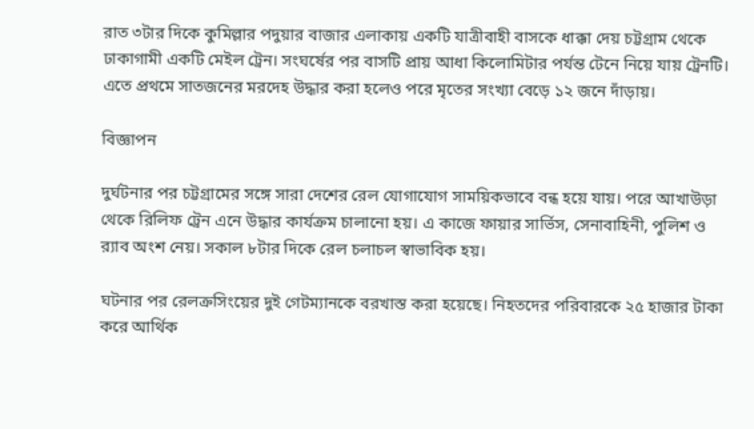রাত ৩টার দিকে কুমিল্লার পদুয়ার বাজার এলাকায় একটি যাত্রীবাহী বাসকে ধাক্কা দেয় চট্টগ্রাম থেকে ঢাকাগামী একটি মেইল ট্রেন। সংঘর্ষের পর বাসটি প্রায় আধা কিলোমিটার পর্যন্ত টেনে নিয়ে যায় ট্রেনটি। এতে প্রথমে সাতজনের মরদেহ উদ্ধার করা হলেও পরে মৃতের সংখ্যা বেড়ে ১২ জনে দাঁড়ায়।

বিজ্ঞাপন

দুর্ঘটনার পর চট্টগ্রামের সঙ্গে সারা দেশের রেল যোগাযোগ সাময়িকভাবে বন্ধ হয়ে যায়। পরে আখাউড়া থেকে রিলিফ ট্রেন এনে উদ্ধার কার্যক্রম চালানো হয়। এ কাজে ফায়ার সার্ভিস, সেনাবাহিনী, পুলিশ ও র‍্যাব অংশ নেয়। সকাল ৮টার দিকে রেল চলাচল স্বাভাবিক হয়।

ঘটনার পর রেলক্রসিংয়ের দুই গেটম্যানকে বরখাস্ত করা হয়েছে। নিহতদের পরিবারকে ২৫ হাজার টাকা করে আর্থিক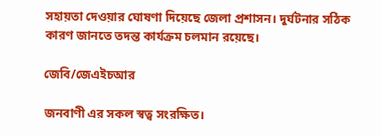সহায়তা দেওয়ার ঘোষণা দিয়েছে জেলা প্রশাসন। দুর্ঘটনার সঠিক কারণ জানতে তদন্ত কার্যক্রম চলমান রয়েছে।

জেবি/জেএইচআর

জনবাণী এর সকল স্বত্ব সংরক্ষিত।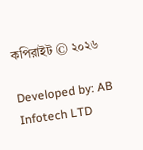কপিরাইট © ২০২৬

Developed by: AB Infotech LTD